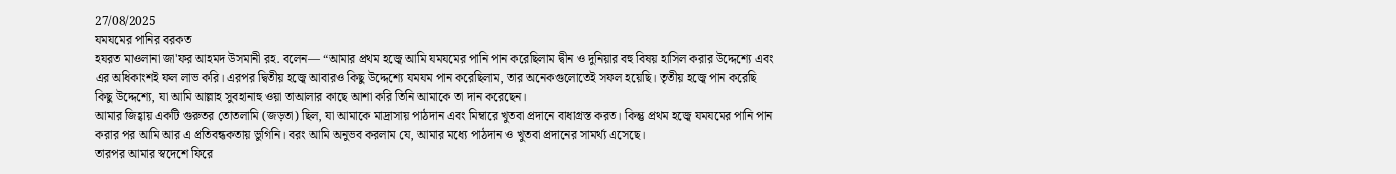27/08/2025
যমযমের পানির বরকত
হযরত মাওলানা জা'ফর আহমদ উসমানী রহ. বলেন— “আমার প্রথম হজ্বে আমি যমযমের পানি পান করেছিলাম দ্বীন ও দুনিয়ার বহু বিষয় হাসিল করার উদ্দেশ্যে এবং এর অধিকাংশই ফল লাভ করি। এরপর দ্বিতীয় হজ্বে আবারও কিছু উদ্দেশ্যে যমযম পান করেছিলাম, তার অনেকগুলোতেই সফল হয়েছি। তৃতীয় হজ্বে পান করেছি কিছু উদ্দেশ্যে, যা আমি আল্লাহ সুবহানাহু ওয়া তাআলার কাছে আশা করি তিনি আমাকে তা দান করেছেন।
আমার জিহ্বায় একটি গুরুতর তোতলামি (জড়তা) ছিল, যা আমাকে মাদ্রাসায় পাঠদান এবং মিম্বারে খুতবা প্রদানে বাধাগ্রস্ত করত। কিন্তু প্রথম হজ্বে যমযমের পানি পান করার পর আমি আর এ প্রতিবন্ধকতায় ভুগিনি। বরং আমি অনুভব করলাম যে, আমার মধ্যে পাঠদান ও খুতবা প্রদানের সামর্থ্য এসেছে।
তারপর আমার স্বদেশে ফিরে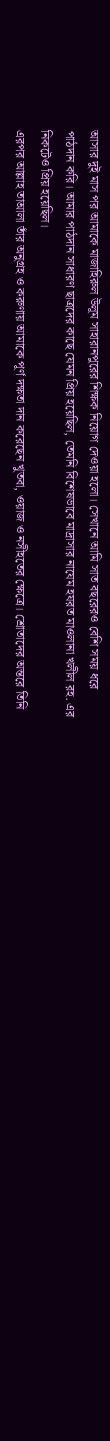আসার দুই মাস পর আমাকে মাজাহিরুল উলূম সাহারানপুরের শিক্ষক নিয়োগ দেওয়া হলো। সেখানে আমি সাত বছরেরও বেশি সময় ধরে পাঠদান করি। আমার পাঠদান সাধারণ ছাত্রদের কাছে যেমন প্রিয় হয়েছিল, তেমনি বিশেষভাবে মাদ্রাসার নাযেম হযরত মাওলানা খলীল রহ. এর নিকটেও প্রিয় হয়েছিল।
এরপর আল্লাহ তাআলা তাঁর অনুগ্রহ ও করুণায় আমাকে পূর্ণ দক্ষতা দান করেছেন খুতবা, ওয়াজ ও নসীহতের ক্ষেত্রে। শ্রোতাদের অন্তরে তিনি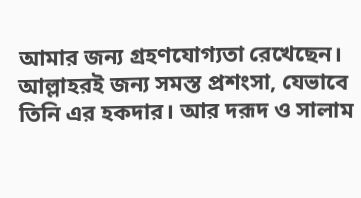আমার জন্য গ্রহণযোগ্যতা রেখেছেন। আল্লাহরই জন্য সমস্ত প্রশংসা, যেভাবে তিনি এর হকদার। আর দরূদ ও সালাম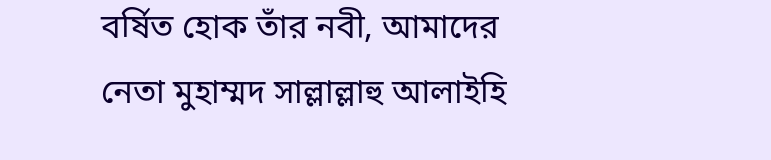বর্ষিত হোক তাঁর নবী, আমাদের নেতা মুহাম্মদ সাল্লাল্লাহু আলাইহি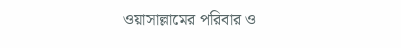ওয়াসাল্লামের পরিবার ও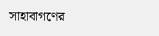সাহাবাগণের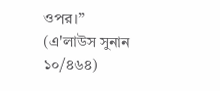ওপর।”
(এ'লাউস সুনান ১০/৪৬৪)